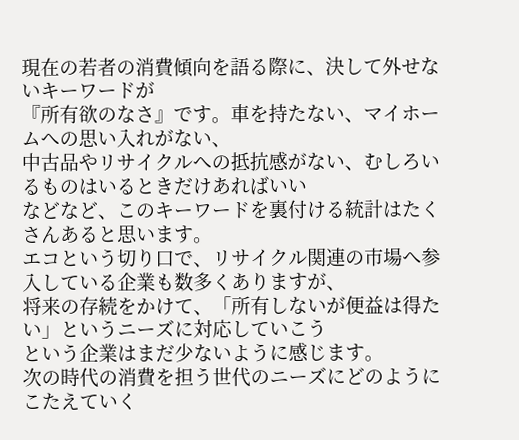現在の若者の消費傾向を語る際に、決して外せないキーワードが
『所有欲のなさ』です。車を持たない、マイホームへの思い入れがない、
中古品やリサイクルへの抵抗感がない、むしろいるものはいるときだけあればいい
などなど、このキーワードを裏付ける統計はたくさんあると思います。
エコという切り口で、リサイクル関連の市場へ参入している企業も数多くありますが、
将来の存続をかけて、「所有しないが便益は得たい」というニーズに対応していこう
という企業はまだ少ないように感じます。
次の時代の消費を担う世代のニーズにどのようにこたえていく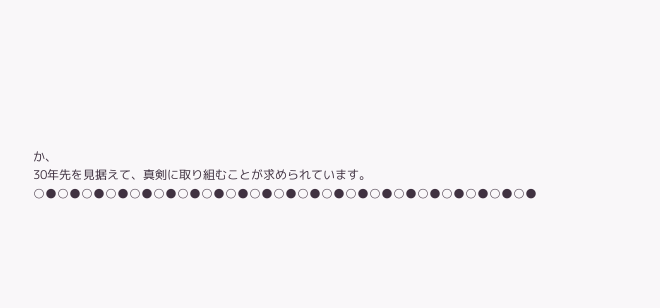か、
30年先を見据えて、真剣に取り組むことが求められています。
○●○●○●○●○●○●○●○●○●○●○●○●○●○●○●○●○●○●○●○●○●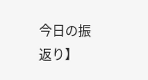今日の振返り】